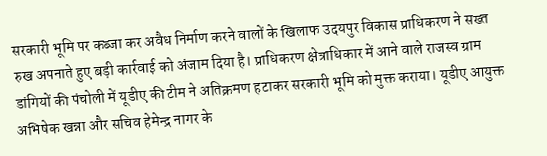सरकारी भूमि पर कब्जा कर अवैध निर्माण करने वालों के खिलाफ उदयपुर विकास प्राधिकरण ने सख्त रुख अपनाते हुए बड़ी कार्रवाई को अंजाम दिया है। प्राधिकरण क्षेत्राधिकार में आने वाले राजस्व ग्राम डांगियों की पंचोली में यूडीए की टीम ने अतिक्रमण हटाकर सरकारी भूमि को मुक्त कराया। यूडीए आयुक्त अभिषेक खन्ना और सचिव हेमेन्द्र नागर के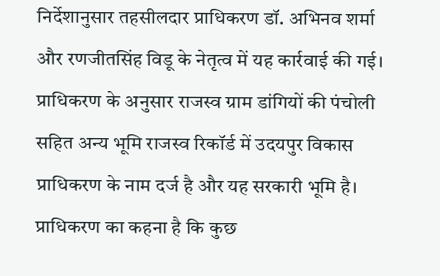निर्देशानुसार तहसीलदार प्राधिकरण डॉ. अभिनव शर्मा और रणजीतसिंह विडू के नेतृत्व में यह कार्रवाई की गई। प्राधिकरण के अनुसार राजस्व ग्राम डांगियों की पंचोली सहित अन्य भूमि राजस्व रिकॉर्ड में उदयपुर विकास प्राधिकरण के नाम दर्ज है और यह सरकारी भूमि है। प्राधिकरण का कहना है कि कुछ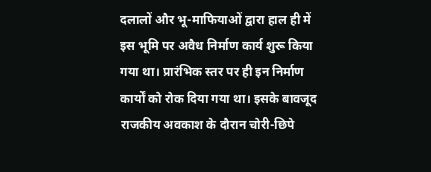दलालों और भू-माफियाओं द्वारा हाल ही में इस भूमि पर अवैध निर्माण कार्य शुरू किया गया था। प्रारंभिक स्तर पर ही इन निर्माण कार्यों को रोक दिया गया था। इसके बावजूद राजकीय अवकाश के दौरान चोरी-छिपे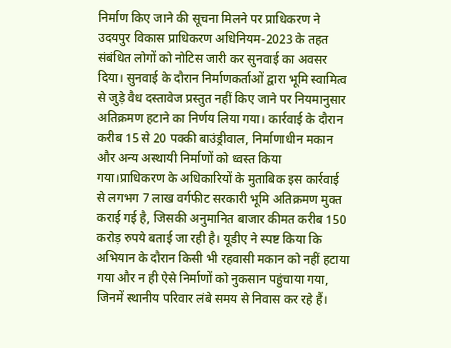निर्माण किए जाने की सूचना मिलने पर प्राधिकरण ने उदयपुर विकास प्राधिकरण अधिनियम-2023 के तहत संबंधित लोगों को नोटिस जारी कर सुनवाई का अवसर दिया। सुनवाई के दौरान निर्माणकर्ताओं द्वारा भूमि स्वामित्व से जुड़े वैध दस्तावेज प्रस्तुत नहीं किए जाने पर नियमानुसार अतिक्रमण हटाने का निर्णय लिया गया। कार्रवाई के दौरान करीब 15 से 20 पक्की बाउंड्रीवाल, निर्माणाधीन मकान और अन्य अस्थायी निर्माणों को ध्वस्त किया गया।प्राधिकरण के अधिकारियों के मुताबिक इस कार्रवाई से लगभग 7 लाख वर्गफीट सरकारी भूमि अतिक्रमण मुक्त कराई गई है, जिसकी अनुमानित बाजार कीमत करीब 150 करोड़ रुपये बताई जा रही है। यूडीए ने स्पष्ट किया कि अभियान के दौरान किसी भी रहवासी मकान को नहीं हटाया गया और न ही ऐसे निर्माणों को नुकसान पहुंचाया गया, जिनमें स्थानीय परिवार लंबे समय से निवास कर रहे हैं।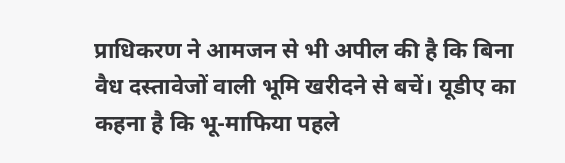प्राधिकरण ने आमजन से भी अपील की है कि बिना वैध दस्तावेजों वाली भूमि खरीदने से बचें। यूडीए का कहना है कि भू-माफिया पहले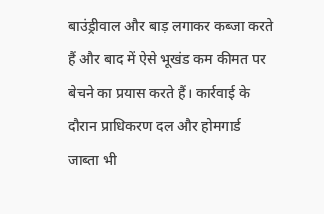बाउंड्रीवाल और बाड़ लगाकर कब्जा करते हैं और बाद में ऐसे भूखंड कम कीमत पर बेचने का प्रयास करते हैं। कार्रवाई के दौरान प्राधिकरण दल और होमगार्ड जाब्ता भी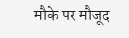मौके पर मौजूद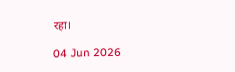रहा।

04 Jun 2026